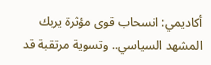أكاديمي: انسحاب قوى مؤثرة يربك المشهد السياسي.. وتسوية مرتقبة قد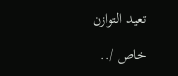تعيد التوازن

خاص /..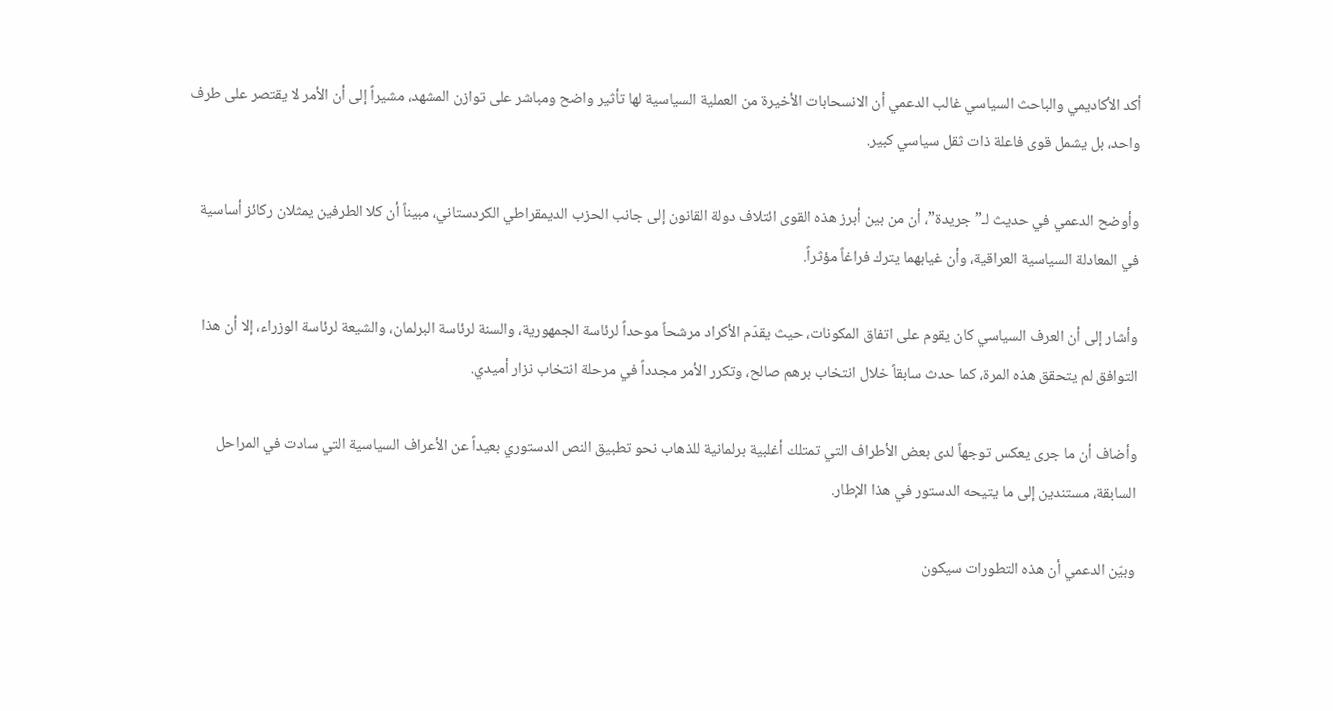أكد الأكاديمي والباحث السياسي غالب الدعمي أن الانسحابات الأخيرة من العملية السياسية لها تأثير واضح ومباشر على توازن المشهد، مشيراً إلى أن الأمر لا يقتصر على طرف واحد، بل يشمل قوى فاعلة ذات ثقل سياسي كبير.

وأوضح الدعمي في حديث لـ”جريدة”، أن من بين أبرز هذه القوى ائتلاف دولة القانون إلى جانب الحزب الديمقراطي الكردستاني، مبيناً أن كلا الطرفين يمثلان ركائز أساسية في المعادلة السياسية العراقية، وأن غيابهما يترك فراغاً مؤثراً.

وأشار إلى أن العرف السياسي كان يقوم على اتفاق المكونات، حيث يقدّم الأكراد مرشحاً موحداً لرئاسة الجمهورية، والسنة لرئاسة البرلمان، والشيعة لرئاسة الوزراء، إلا أن هذا التوافق لم يتحقق هذه المرة، كما حدث سابقاً خلال انتخاب برهم صالح، وتكرر الأمر مجدداً في مرحلة انتخاب نزار أميدي.

وأضاف أن ما جرى يعكس توجهاً لدى بعض الأطراف التي تمتلك أغلبية برلمانية للذهاب نحو تطبيق النص الدستوري بعيداً عن الأعراف السياسية التي سادت في المراحل السابقة، مستندين إلى ما يتيحه الدستور في هذا الإطار.

وبيّن الدعمي أن هذه التطورات سيكون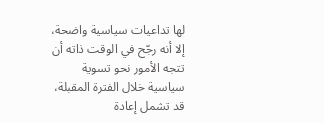لها تداعيات سياسية واضحة، إلا أنه رجّح في الوقت ذاته أن تتجه الأمور نحو تسوية سياسية خلال الفترة المقبلة، قد تشمل إعادة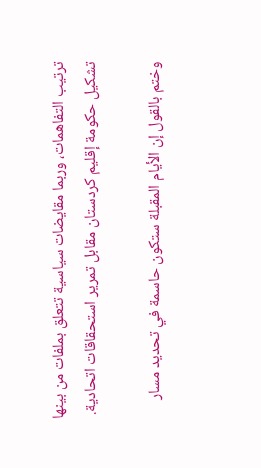ترتيب التفاهمات، وربما مقايضات سياسية تتعلق بملفات من بينها تشكيل حكومة إقليم كردستان مقابل تمرير استحقاقات اتحادية.

وختم بالقول إن الأيام المقبلة ستكون حاسمة في تحديد مسار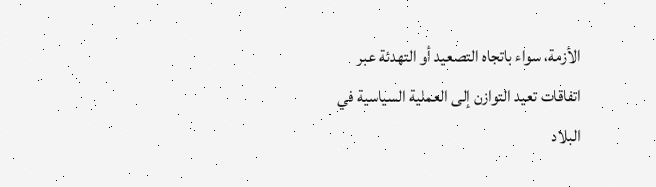الأزمة، سواء باتجاه التصعيد أو التهدئة عبر اتفاقات تعيد التوازن إلى العملية السياسية في البلاد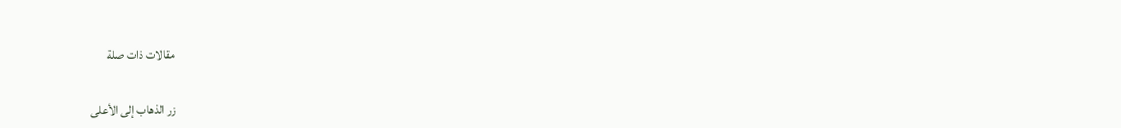مقالات ذات صلة

زر الذهاب إلى الأعلى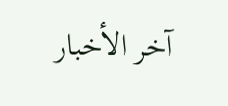آخر الأخبار